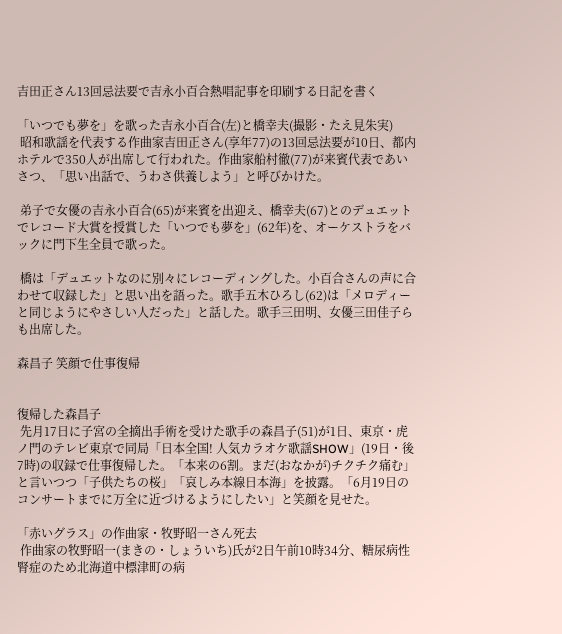吉田正さん13回忌法要で吉永小百合熱唱記事を印刷する日記を書く

「いつでも夢を」を歌った吉永小百合(左)と橋幸夫(撮影・たえ見朱実)
 昭和歌謡を代表する作曲家吉田正さん(享年77)の13回忌法要が10日、都内ホテルで350人が出席して行われた。作曲家船村徹(77)が来賓代表であいさつ、「思い出話で、うわさ供養しよう」と呼びかけた。

 弟子で女優の吉永小百合(65)が来賓を出迎え、橋幸夫(67)とのデュエットでレコード大賞を授賞した「いつでも夢を」(62年)を、オーケストラをバックに門下生全員で歌った。

 橋は「デュエットなのに別々にレコーディングした。小百合さんの声に合わせて収録した」と思い出を語った。歌手五木ひろし(62)は「メロディーと同じようにやさしい人だった」と話した。歌手三田明、女優三田佳子らも出席した。

森昌子 笑顔で仕事復帰


復帰した森昌子
 先月17日に子宮の全摘出手術を受けた歌手の森昌子(51)が1日、東京・虎ノ門のテレビ東京で同局「日本全国! 人気カラオケ歌謡SHOW」(19日・後7時)の収録で仕事復帰した。「本来の6割。まだ(おなかが)チクチク痛む」と言いつつ「子供たちの桜」「哀しみ本線日本海」を披露。「6月19日のコンサートまでに万全に近づけるようにしたい」と笑顔を見せた。

「赤いグラス」の作曲家・牧野昭一さん死去
 作曲家の牧野昭一(まきの・しょういち)氏が2日午前10時34分、糖尿病性腎症のため北海道中標津町の病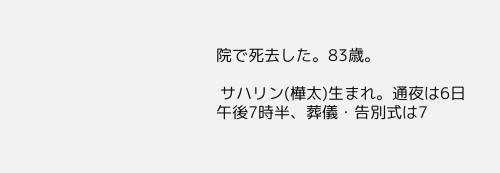院で死去した。83歳。

 サハリン(樺太)生まれ。通夜は6日午後7時半、葬儀・告別式は7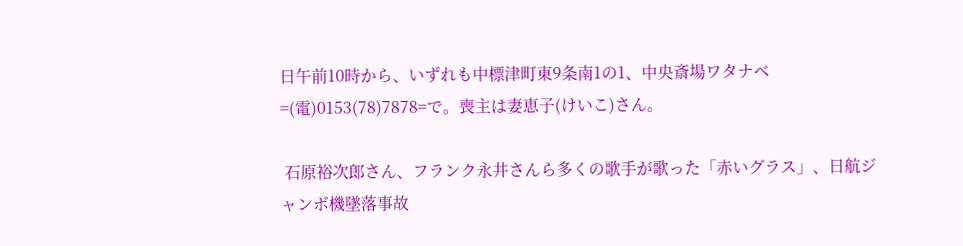日午前10時から、いずれも中標津町東9条南1の1、中央斎場ワタナベ=(電)0153(78)7878=で。喪主は妻恵子(けいこ)さん。

 石原裕次郎さん、フランク永井さんら多くの歌手が歌った「赤いグラス」、日航ジャンボ機墜落事故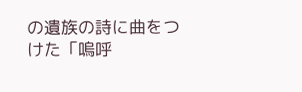の遺族の詩に曲をつけた「嗚呼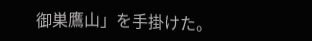御巣鷹山」を手掛けた。